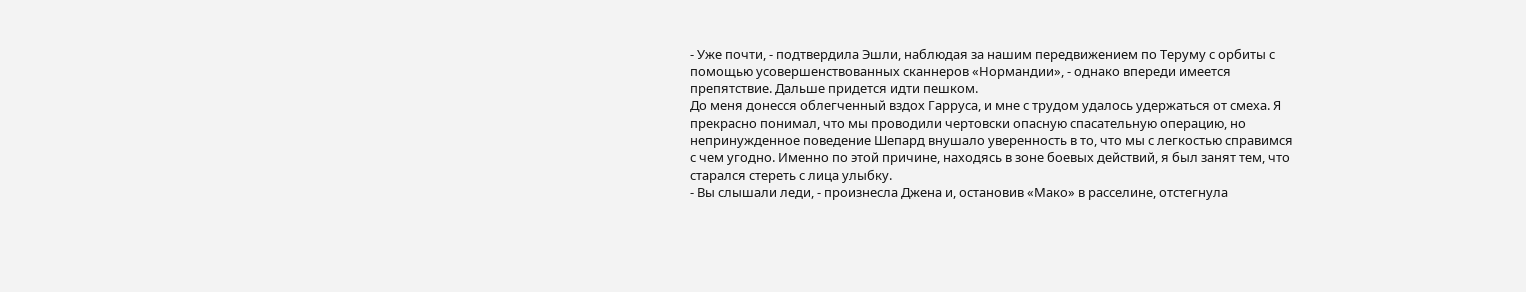- Уже почти, - подтвердила Эшли, наблюдая за нашим передвижением по Теруму с орбиты с помощью усовершенствованных сканнеров «Нормандии», - однако впереди имеется препятствие. Дальше придется идти пешком.
До меня донесся облегченный вздох Гарруса, и мне с трудом удалось удержаться от смеха. Я прекрасно понимал, что мы проводили чертовски опасную спасательную операцию, но непринужденное поведение Шепард внушало уверенность в то, что мы с легкостью справимся с чем угодно. Именно по этой причине, находясь в зоне боевых действий, я был занят тем, что старался стереть с лица улыбку.
- Вы слышали леди, - произнесла Джена и, остановив «Мако» в расселине, отстегнула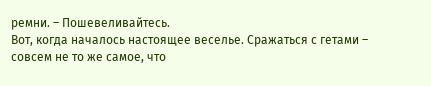ремни. – Пошевеливайтесь.
Вот, когда началось настоящее веселье. Сражаться с гетами – совсем не то же самое, что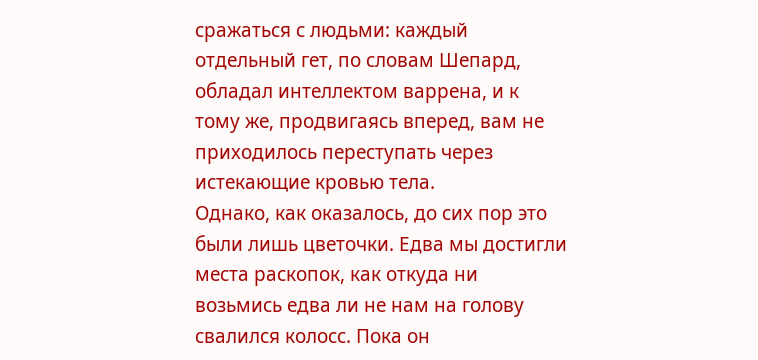сражаться с людьми: каждый отдельный гет, по словам Шепард, обладал интеллектом варрена, и к тому же, продвигаясь вперед, вам не приходилось переступать через истекающие кровью тела.
Однако, как оказалось, до сих пор это были лишь цветочки. Едва мы достигли места раскопок, как откуда ни возьмись едва ли не нам на голову свалился колосс. Пока он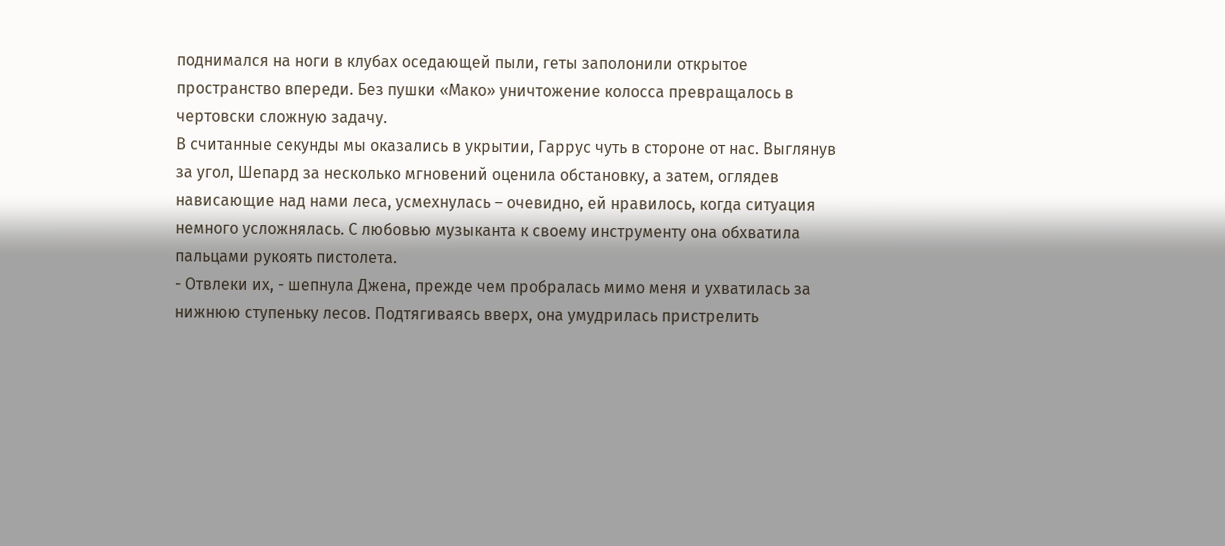поднимался на ноги в клубах оседающей пыли, геты заполонили открытое пространство впереди. Без пушки «Мако» уничтожение колосса превращалось в чертовски сложную задачу.
В считанные секунды мы оказались в укрытии, Гаррус чуть в стороне от нас. Выглянув за угол, Шепард за несколько мгновений оценила обстановку, а затем, оглядев нависающие над нами леса, усмехнулась – очевидно, ей нравилось, когда ситуация немного усложнялась. С любовью музыканта к своему инструменту она обхватила пальцами рукоять пистолета.
- Отвлеки их, - шепнула Джена, прежде чем пробралась мимо меня и ухватилась за нижнюю ступеньку лесов. Подтягиваясь вверх, она умудрилась пристрелить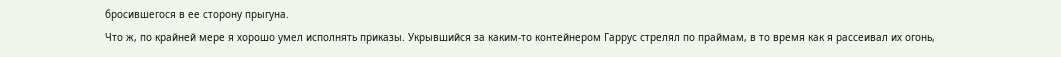бросившегося в ее сторону прыгуна.
Что ж, по крайней мере я хорошо умел исполнять приказы. Укрывшийся за каким-то контейнером Гаррус стрелял по праймам, в то время как я рассеивал их огонь,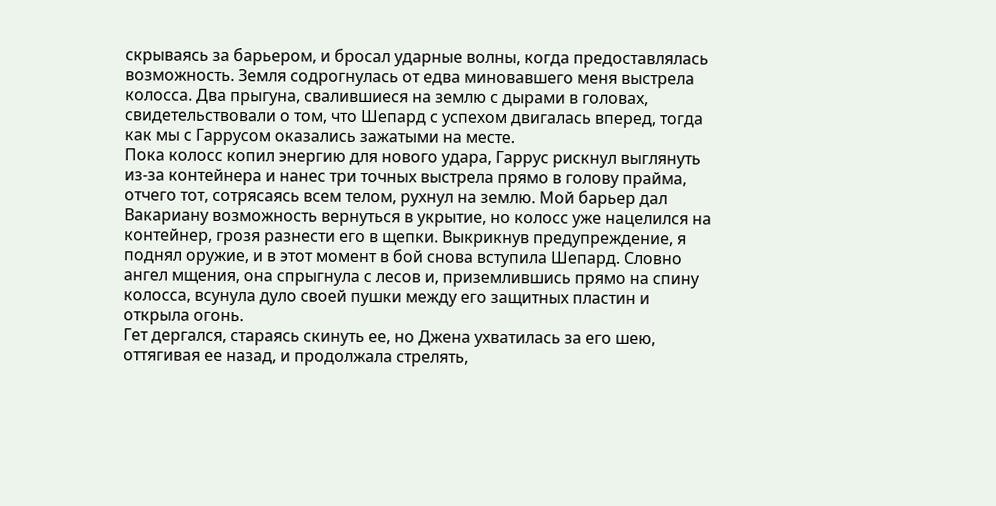скрываясь за барьером, и бросал ударные волны, когда предоставлялась возможность. Земля содрогнулась от едва миновавшего меня выстрела колосса. Два прыгуна, свалившиеся на землю с дырами в головах, свидетельствовали о том, что Шепард с успехом двигалась вперед, тогда как мы с Гаррусом оказались зажатыми на месте.
Пока колосс копил энергию для нового удара, Гаррус рискнул выглянуть из-за контейнера и нанес три точных выстрела прямо в голову прайма, отчего тот, сотрясаясь всем телом, рухнул на землю. Мой барьер дал Вакариану возможность вернуться в укрытие, но колосс уже нацелился на контейнер, грозя разнести его в щепки. Выкрикнув предупреждение, я поднял оружие, и в этот момент в бой снова вступила Шепард. Словно ангел мщения, она спрыгнула с лесов и, приземлившись прямо на спину колосса, всунула дуло своей пушки между его защитных пластин и открыла огонь.
Гет дергался, стараясь скинуть ее, но Джена ухватилась за его шею, оттягивая ее назад, и продолжала стрелять,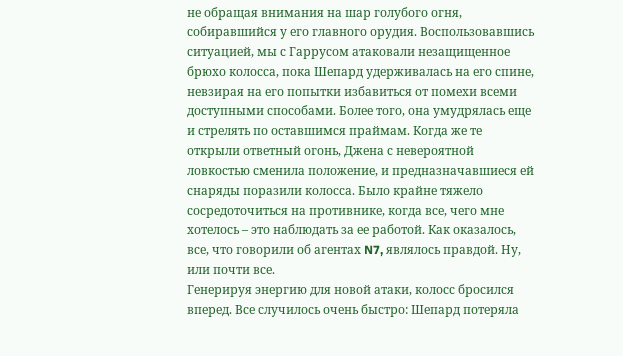не обращая внимания на шар голубого огня, собиравшийся у его главного орудия. Воспользовавшись ситуацией, мы с Гаррусом атаковали незащищенное брюхо колосса, пока Шепард удерживалась на его спине, невзирая на его попытки избавиться от помехи всеми доступными способами. Более того, она умудрялась еще и стрелять по оставшимся праймам. Когда же те открыли ответный огонь, Джена с невероятной ловкостью сменила положение, и предназначавшиеся ей снаряды поразили колосса. Было крайне тяжело сосредоточиться на противнике, когда все, чего мне хотелось – это наблюдать за ее работой. Как оказалось, все, что говорили об агентах N7, являлось правдой. Ну, или почти все.
Генерируя энергию для новой атаки, колосс бросился вперед. Все случилось очень быстро: Шепард потеряла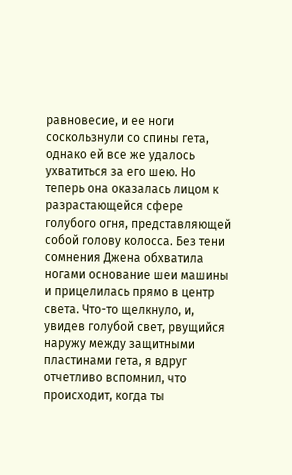равновесие, и ее ноги соскользнули со спины гета, однако ей все же удалось ухватиться за его шею. Но теперь она оказалась лицом к разрастающейся сфере голубого огня, представляющей собой голову колосса. Без тени сомнения Джена обхватила ногами основание шеи машины и прицелилась прямо в центр света. Что-то щелкнуло, и, увидев голубой свет, рвущийся наружу между защитными пластинами гета, я вдруг отчетливо вспомнил, что происходит, когда ты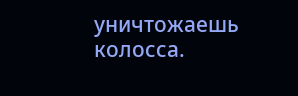уничтожаешь колосса.